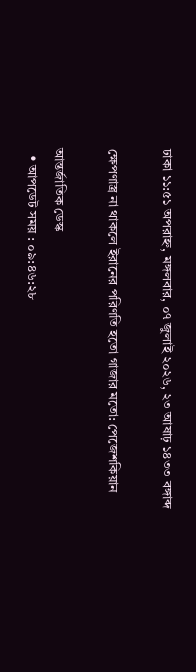ঢাকা ১১:৫১ অপরাহ্ন, মঙ্গলবার, ০৭ জুলাই ২০২৬, ২৩ আষাঢ় ১৪৩৩ বঙ্গাব্দ

ক্ষেপণাস্ত্র না থাকলে ইরানের পরিণতি হতো গাজার মতো: পেজেশকিয়ান

আন্তর্জাতিক ডেস্ক
  • আপডেট সময় : ০৯:৪৬:২৮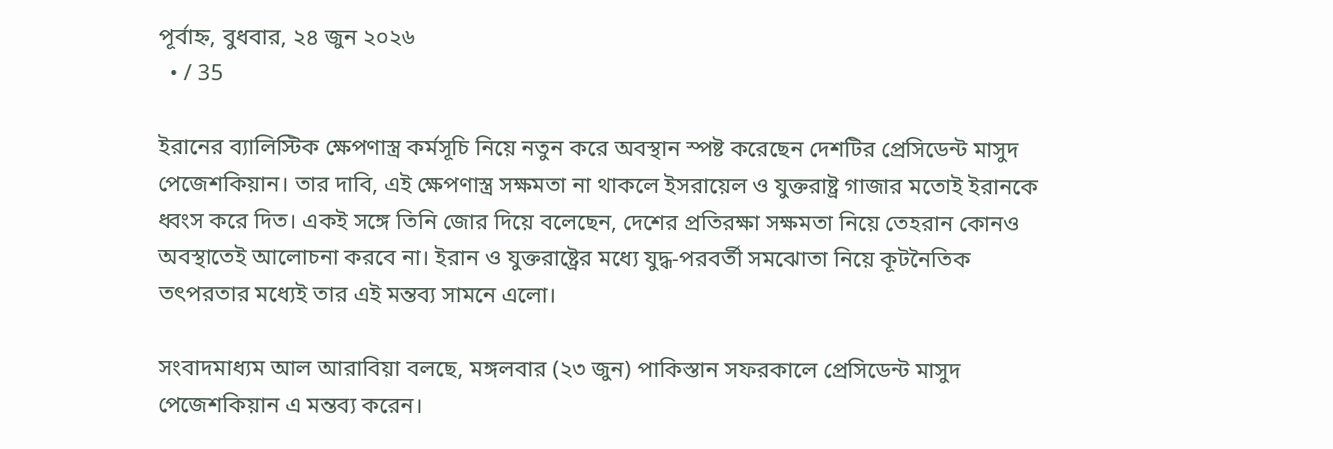পূর্বাহ্ন, বুধবার, ২৪ জুন ২০২৬
  • / 35

ইরানের ব্যালিস্টিক ক্ষেপণাস্ত্র কর্মসূচি নিয়ে নতুন করে অবস্থান স্পষ্ট করেছেন দেশটির প্রেসিডেন্ট মাসুদ পেজেশকিয়ান। তার দাবি, এই ক্ষেপণাস্ত্র সক্ষমতা না থাকলে ইসরায়েল ও যুক্তরাষ্ট্র গাজার মতোই ইরানকে ধ্বংস করে দিত। একই সঙ্গে তিনি জোর দিয়ে বলেছেন, দেশের প্রতিরক্ষা সক্ষমতা নিয়ে তেহরান কোনও অবস্থাতেই আলোচনা করবে না। ইরান ও যুক্তরাষ্ট্রের মধ্যে যুদ্ধ-পরবর্তী সমঝোতা নিয়ে কূটনৈতিক তৎপরতার মধ্যেই তার এই মন্তব্য সামনে এলো।

সংবাদমাধ্যম আল আরাবিয়া বলছে, মঙ্গলবার (২৩ জুন) পাকিস্তান সফরকালে প্রেসিডেন্ট মাসুদ পেজেশকিয়ান এ মন্তব্য করেন।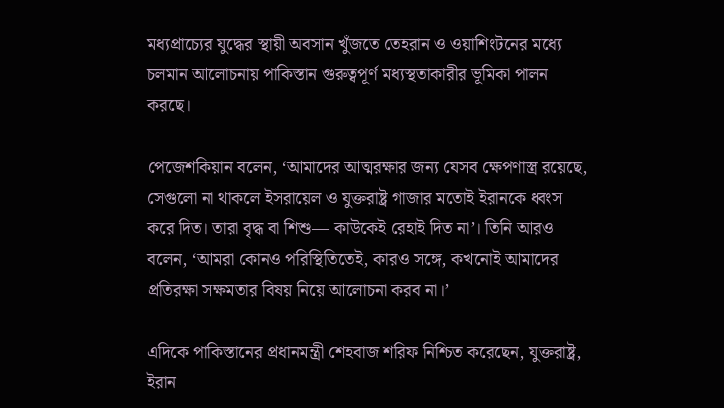মধ্যপ্রাচ্যের যুদ্ধের স্থায়ী অবসান খুঁজতে তেহরান ও ওয়াশিংটনের মধ্যে চলমান আলোচনায় পাকিস্তান গুরুত্বপূর্ণ মধ্যস্থতাকারীর ভূমিকা পালন করছে।

পেজেশকিয়ান বলেন, ‘আমাদের আত্মরক্ষার জন্য যেসব ক্ষেপণাস্ত্র রয়েছে, সেগুলো না থাকলে ইসরায়েল ও যুক্তরাষ্ট্র গাজার মতোই ইরানকে ধ্বংস করে দিত। তারা বৃদ্ধ বা শিশু— কাউকেই রেহাই দিত না’। তিনি আরও বলেন, ‘আমরা কোনও পরিস্থিতিতেই, কারও সঙ্গে, কখনোই আমাদের প্রতিরক্ষা সক্ষমতার বিষয় নিয়ে আলোচনা করব না।’

এদিকে পাকিস্তানের প্রধানমন্ত্রী শেহবাজ শরিফ নিশ্চিত করেছেন, যুক্তরাষ্ট্র, ইরান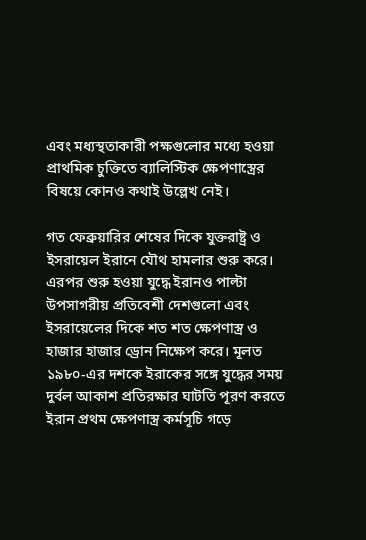এবং মধ্যস্থতাকারী পক্ষগুলোর মধ্যে হওয়া প্রাথমিক চুক্তিতে ব্যালিস্টিক ক্ষেপণাস্ত্রের বিষয়ে কোনও কথাই উল্লেখ নেই।

গত ফেব্রুয়ারির শেষের দিকে যুক্তরাষ্ট্র ও ইসরায়েল ইরানে যৌথ হামলার শুরু করে। এরপর শুরু হওয়া যুদ্ধে ইরানও পাল্টা উপসাগরীয় প্রতিবেশী দেশগুলো এবং ইসরায়েলের দিকে শত শত ক্ষেপণাস্ত্র ও হাজার হাজার ড্রোন নিক্ষেপ করে। মূলত ১৯৮০-এর দশকে ইরাকের সঙ্গে যুদ্ধের সময় দুর্বল আকাশ প্রতিরক্ষার ঘাটতি পূরণ করতে ইরান প্রথম ক্ষেপণাস্ত্র কর্মসূচি গড়ে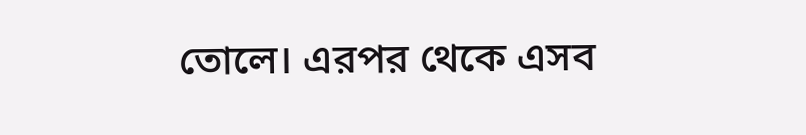তোলে। এরপর থেকে এসব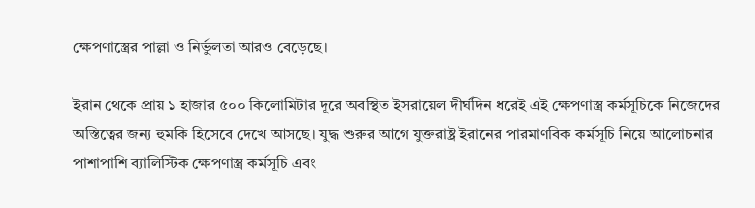ক্ষেপণাস্ত্রের পাল্লা ও নির্ভুলতা আরও বেড়েছে।

ইরান থেকে প্রায় ১ হাজার ৫০০ কিলোমিটার দূরে অবস্থিত ইসরায়েল দীর্ঘদিন ধরেই এই ক্ষেপণাস্ত্র কর্মসূচিকে নিজেদের অস্তিত্বের জন্য হুমকি হিসেবে দেখে আসছে। যুদ্ধ শুরুর আগে যুক্তরাষ্ট্র ইরানের পারমাণবিক কর্মসূচি নিয়ে আলোচনার পাশাপাশি ব্যালিস্টিক ক্ষেপণাস্ত্র কর্মসূচি এবং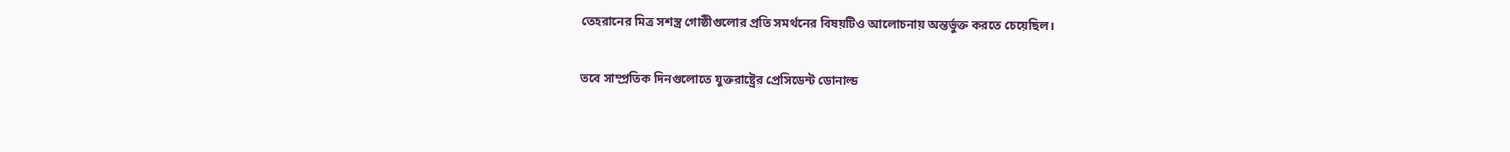তেহরানের মিত্র সশস্ত্র গোষ্ঠীগুলোর প্রতি সমর্থনের বিষয়টিও আলোচনায় অন্তর্ভুক্ত করতে চেয়েছিল।

তবে সাম্প্রতিক দিনগুলোতে যুক্তরাষ্ট্রের প্রেসিডেন্ট ডোনাল্ড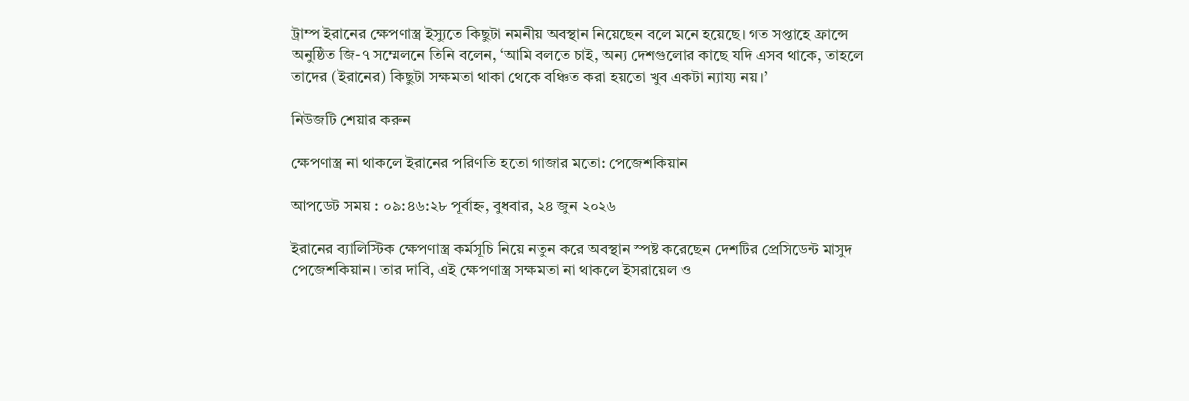ট্রাম্প ইরানের ক্ষেপণাস্ত্র ইস্যুতে কিছুটা নমনীয় অবস্থান নিয়েছেন বলে মনে হয়েছে। গত সপ্তাহে ফ্রান্সে অনুষ্ঠিত জি-৭ সম্মেলনে তিনি বলেন, ‘আমি বলতে চাই, অন্য দেশগুলোর কাছে যদি এসব থাকে, তাহলে তাদের (ইরানের) কিছুটা সক্ষমতা থাকা থেকে বঞ্চিত করা হয়তো খুব একটা ন্যায্য নয়।’

নিউজটি শেয়ার করুন

ক্ষেপণাস্ত্র না থাকলে ইরানের পরিণতি হতো গাজার মতো: পেজেশকিয়ান

আপডেট সময় : ০৯:৪৬:২৮ পূর্বাহ্ন, বুধবার, ২৪ জুন ২০২৬

ইরানের ব্যালিস্টিক ক্ষেপণাস্ত্র কর্মসূচি নিয়ে নতুন করে অবস্থান স্পষ্ট করেছেন দেশটির প্রেসিডেন্ট মাসুদ পেজেশকিয়ান। তার দাবি, এই ক্ষেপণাস্ত্র সক্ষমতা না থাকলে ইসরায়েল ও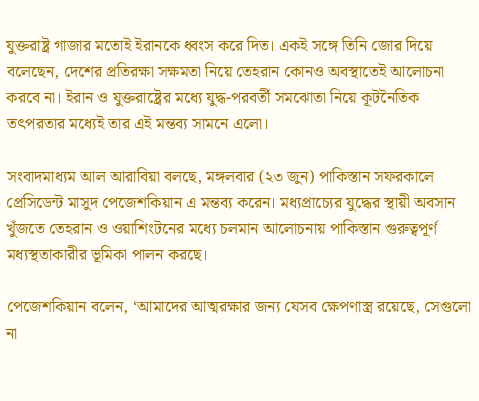যুক্তরাষ্ট্র গাজার মতোই ইরানকে ধ্বংস করে দিত। একই সঙ্গে তিনি জোর দিয়ে বলেছেন, দেশের প্রতিরক্ষা সক্ষমতা নিয়ে তেহরান কোনও অবস্থাতেই আলোচনা করবে না। ইরান ও যুক্তরাষ্ট্রের মধ্যে যুদ্ধ-পরবর্তী সমঝোতা নিয়ে কূটনৈতিক তৎপরতার মধ্যেই তার এই মন্তব্য সামনে এলো।

সংবাদমাধ্যম আল আরাবিয়া বলছে, মঙ্গলবার (২৩ জুন) পাকিস্তান সফরকালে প্রেসিডেন্ট মাসুদ পেজেশকিয়ান এ মন্তব্য করেন। মধ্যপ্রাচ্যের যুদ্ধের স্থায়ী অবসান খুঁজতে তেহরান ও ওয়াশিংটনের মধ্যে চলমান আলোচনায় পাকিস্তান গুরুত্বপূর্ণ মধ্যস্থতাকারীর ভূমিকা পালন করছে।

পেজেশকিয়ান বলেন, ‘আমাদের আত্মরক্ষার জন্য যেসব ক্ষেপণাস্ত্র রয়েছে, সেগুলো না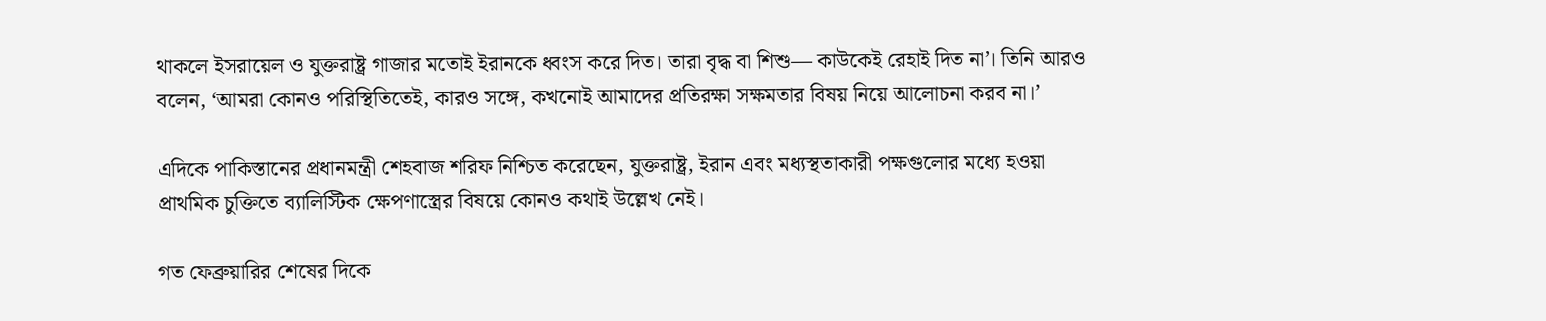থাকলে ইসরায়েল ও যুক্তরাষ্ট্র গাজার মতোই ইরানকে ধ্বংস করে দিত। তারা বৃদ্ধ বা শিশু— কাউকেই রেহাই দিত না’। তিনি আরও বলেন, ‘আমরা কোনও পরিস্থিতিতেই, কারও সঙ্গে, কখনোই আমাদের প্রতিরক্ষা সক্ষমতার বিষয় নিয়ে আলোচনা করব না।’

এদিকে পাকিস্তানের প্রধানমন্ত্রী শেহবাজ শরিফ নিশ্চিত করেছেন, যুক্তরাষ্ট্র, ইরান এবং মধ্যস্থতাকারী পক্ষগুলোর মধ্যে হওয়া প্রাথমিক চুক্তিতে ব্যালিস্টিক ক্ষেপণাস্ত্রের বিষয়ে কোনও কথাই উল্লেখ নেই।

গত ফেব্রুয়ারির শেষের দিকে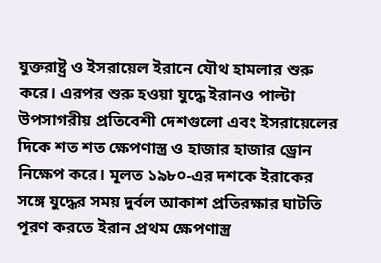যুক্তরাষ্ট্র ও ইসরায়েল ইরানে যৌথ হামলার শুরু করে। এরপর শুরু হওয়া যুদ্ধে ইরানও পাল্টা উপসাগরীয় প্রতিবেশী দেশগুলো এবং ইসরায়েলের দিকে শত শত ক্ষেপণাস্ত্র ও হাজার হাজার ড্রোন নিক্ষেপ করে। মূলত ১৯৮০-এর দশকে ইরাকের সঙ্গে যুদ্ধের সময় দুর্বল আকাশ প্রতিরক্ষার ঘাটতি পূরণ করতে ইরান প্রথম ক্ষেপণাস্ত্র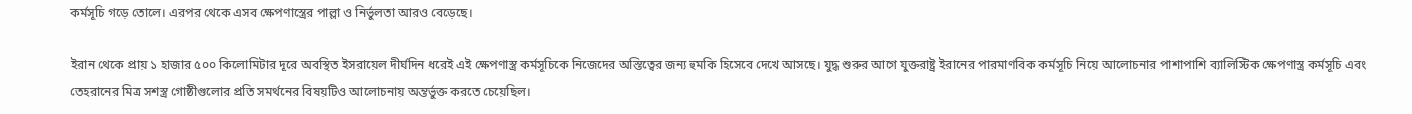কর্মসূচি গড়ে তোলে। এরপর থেকে এসব ক্ষেপণাস্ত্রের পাল্লা ও নির্ভুলতা আরও বেড়েছে।

ইরান থেকে প্রায় ১ হাজার ৫০০ কিলোমিটার দূরে অবস্থিত ইসরায়েল দীর্ঘদিন ধরেই এই ক্ষেপণাস্ত্র কর্মসূচিকে নিজেদের অস্তিত্বের জন্য হুমকি হিসেবে দেখে আসছে। যুদ্ধ শুরুর আগে যুক্তরাষ্ট্র ইরানের পারমাণবিক কর্মসূচি নিয়ে আলোচনার পাশাপাশি ব্যালিস্টিক ক্ষেপণাস্ত্র কর্মসূচি এবং তেহরানের মিত্র সশস্ত্র গোষ্ঠীগুলোর প্রতি সমর্থনের বিষয়টিও আলোচনায় অন্তর্ভুক্ত করতে চেয়েছিল।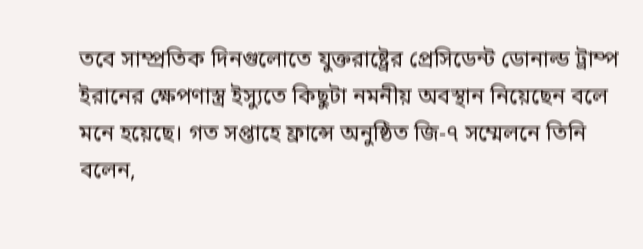তবে সাম্প্রতিক দিনগুলোতে যুক্তরাষ্ট্রের প্রেসিডেন্ট ডোনাল্ড ট্রাম্প ইরানের ক্ষেপণাস্ত্র ইস্যুতে কিছুটা নমনীয় অবস্থান নিয়েছেন বলে মনে হয়েছে। গত সপ্তাহে ফ্রান্সে অনুষ্ঠিত জি-৭ সম্মেলনে তিনি বলেন,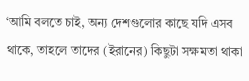‘আমি বলতে চাই, অন্য দেশগুলোর কাছে যদি এসব থাকে, তাহলে তাদের (ইরানের) কিছুটা সক্ষমতা থাকা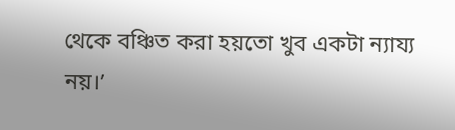থেকে বঞ্চিত করা হয়তো খুব একটা ন্যায্য নয়।’